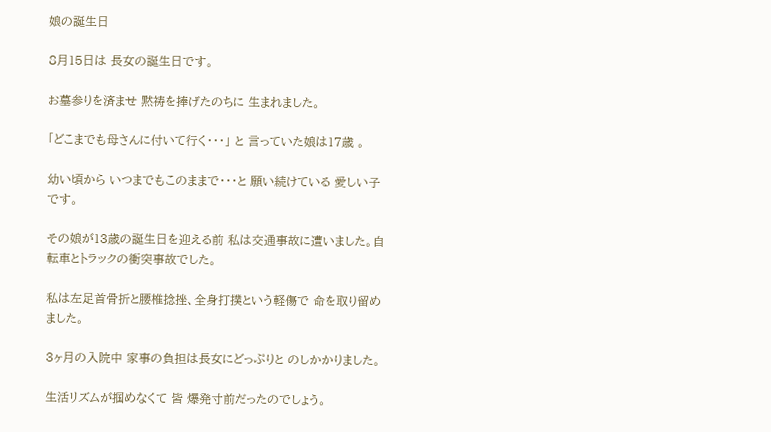娘の誕生日

8月15日は 長女の誕生日です。

お墓参りを済ませ 黙祷を捧げたのちに 生まれました。

「どこまでも母さんに付いて行く・・・」 と 言っていた娘は17歳 。

幼い頃から いつまでもこのままで・・・と 願い続けている 愛しい子です。

その娘が13歳の誕生日を迎える前 私は交通事故に遭いました。自転車とトラックの衝突事故でした。

私は左足首骨折と腰椎捻挫、全身打撲という軽傷で 命を取り留めました。

3ヶ月の入院中 家事の負担は長女にどっぷりと のしかかりました。

生活リズムが掴めなくて 皆 爆発寸前だったのでしょう。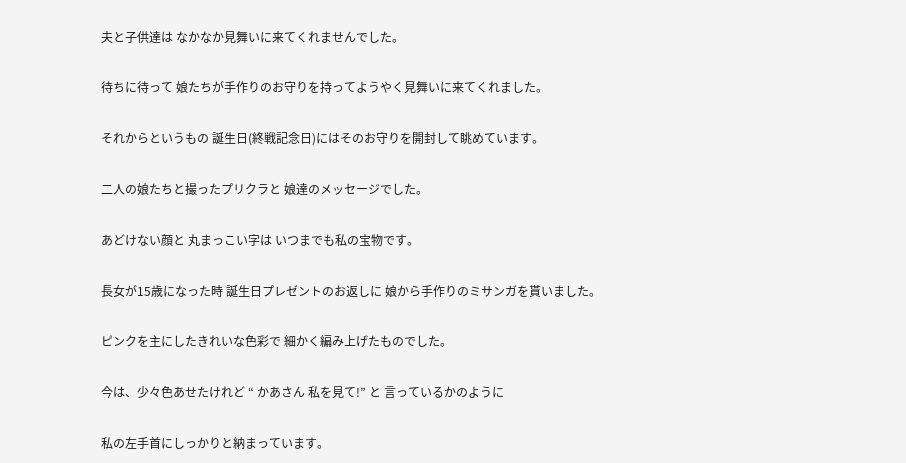夫と子供達は なかなか見舞いに来てくれませんでした。

待ちに待って 娘たちが手作りのお守りを持ってようやく見舞いに来てくれました。

それからというもの 誕生日(終戦記念日)にはそのお守りを開封して眺めています。

二人の娘たちと撮ったプリクラと 娘達のメッセージでした。

あどけない顔と 丸まっこい字は いつまでも私の宝物です。

長女が15歳になった時 誕生日プレゼントのお返しに 娘から手作りのミサンガを貰いました。

ピンクを主にしたきれいな色彩で 細かく編み上げたものでした。

今は、少々色あせたけれど “ かあさん 私を見て!” と 言っているかのように

私の左手首にしっかりと納まっています。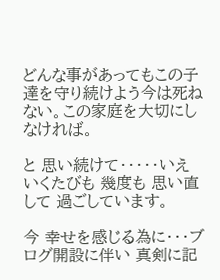どんな事があってもこの子達を守り続けよう今は死ねない。この家庭を大切にしなければ。

と 思い続けて・・・・・いえ いくたびも 幾度も 思い直して 過ごしています。

今 幸せを感じる為に・・・ブログ開設に伴い 真剣に記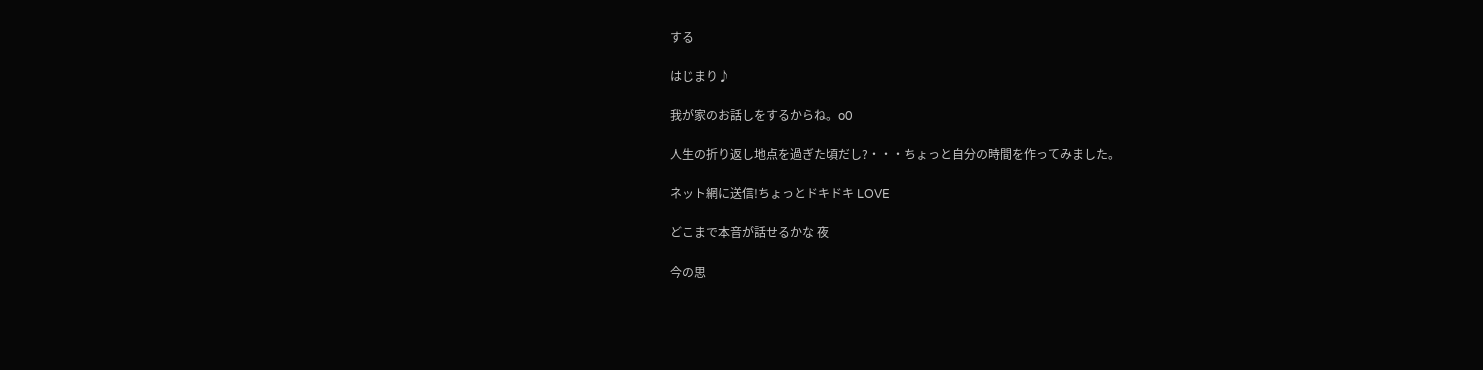する

はじまり♪

我が家のお話しをするからね。o0

人生の折り返し地点を過ぎた頃だし?・・・ちょっと自分の時間を作ってみました。

ネット網に送信!ちょっとドキドキ LOVE

どこまで本音が話せるかな 夜

今の思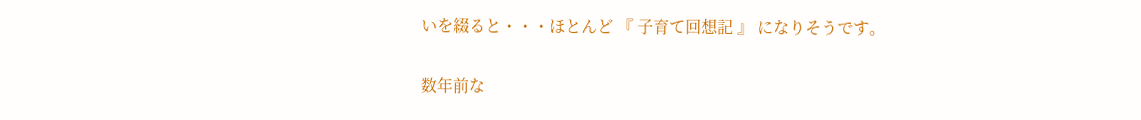いを綴ると・・・ほとんど 『 子育て回想記 』 になりそうです。

数年前な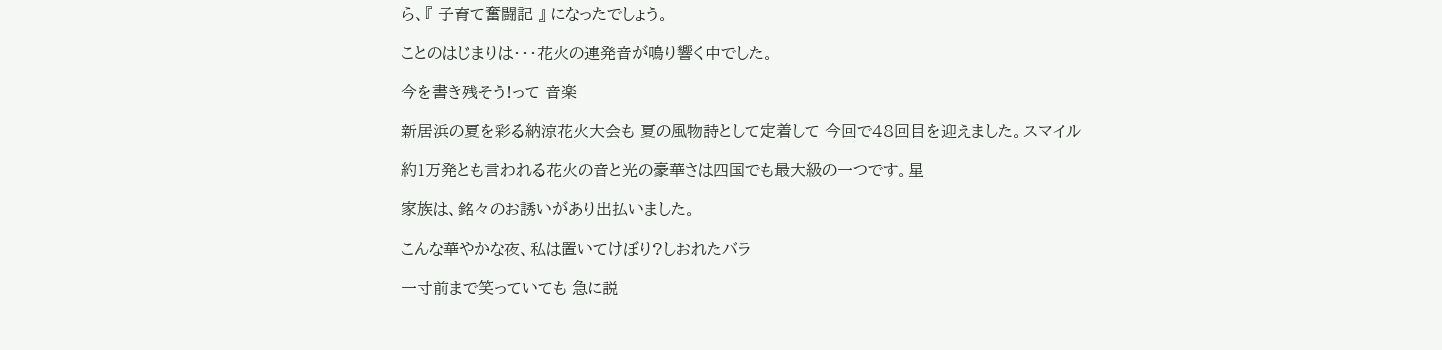ら、『 子育て奮闘記 』 になったでしょう。

ことのはじまりは・・・花火の連発音が鳴り響く中でした。

今を書き残そう!って 音楽

新居浜の夏を彩る納涼花火大会も 夏の風物詩として定着して 今回で48回目を迎えました。スマイル

約1万発とも言われる花火の音と光の豪華さは四国でも最大級の一つです。星

家族は、銘々のお誘いがあり出払いました。

こんな華やかな夜、私は置いてけぼり?しおれたバラ

一寸前まで笑っていても 急に説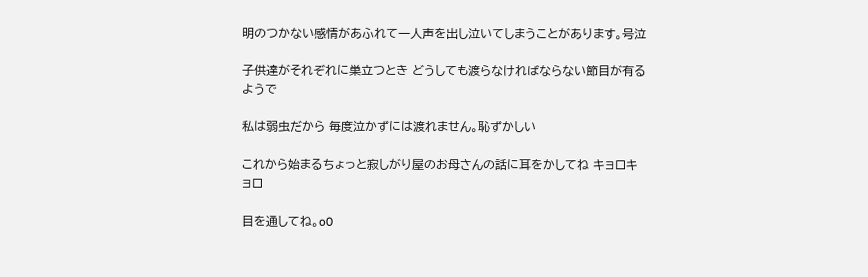明のつかない感情があふれて一人声を出し泣いてしまうことがあります。号泣

子供達がそれぞれに巣立つとき どうしても渡らなければならない節目が有るようで

私は弱虫だから 毎度泣かずには渡れません。恥ずかしい

これから始まるちょっと寂しがり屋のお母さんの話に耳をかしてね キョロキョロ

目を通してね。o0